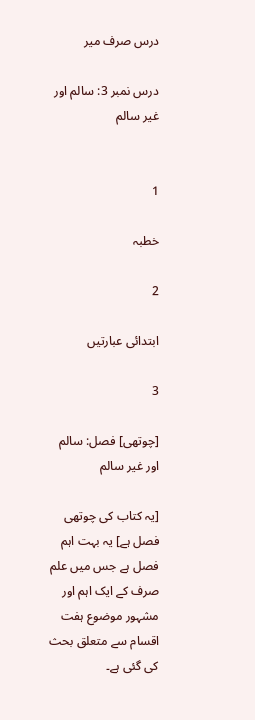درس صرف میر

درس نمبر 3: سالم اور غیر سالم


1

خطبہ

2

ابتدائی عبارتیں

3

[چوتھی] فصل: سالم اور غیر سالم

[یہ کتاب کی چوتھی فصل ہے] یہ بہت اہم فصل ہے جس میں علم صرف کے ایک اہم اور مشہور موضوع ہفت اقسام سے متعلق بحث کی گئی ہے۔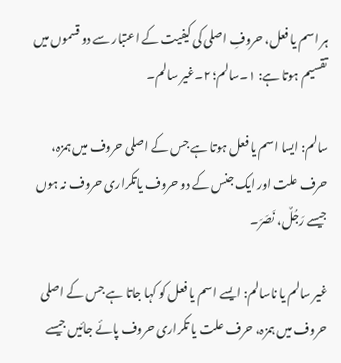ہر اسم یا فعل، حروفِ اصلی کی کیفیت کے اعتبار سے دو قسموں میں تقسیم ہوتا ہے: ۱۔سالم؛ ۲۔غیر سالم۔

سالم: ایسا اسم یا فعل ہوتا ہے جس کے اصلی حروف میں ہمزہ، حرف علت اور ایک جنس کے دو حروف یاتکراری حروف نہ ہوں جیسے رَجُلٌ، نَصَرَ۔

غیر سالم یا ناسالم: ایسے اسم یا فعل کو کہا جاتا ہے جس کے اصلی حروف میں ہمزہ، حرف علت یا تکراری حروف پائے جائیں جیسے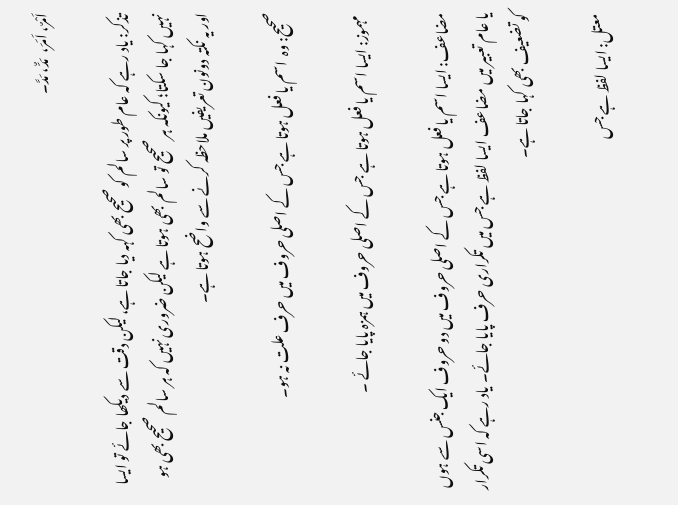اَمْرٌ، اَمَرَ،  مَدٌّ، مَدَّ۔

تذکر: یاد رہے کہ عام طور پر سالم کو صحیح بھی کہہ دیا جاتا ہے، لیکن دقت سے دیکھا جائے تو ایسا نہیں کہا جا سکتا؛ کیونکہ ہر صحیح تو سالم بھی ہوتا ہے لیکن ضروری نہیں کہ ہر سالم صحیح بھی ہو اور یہ نکتہ دونون تعریفیں ملاحظہ کرنے سے واضح ہوتا ہے۔

صحیح: وہ  اسم یا فعل ہوتا ہے جس کے اصلی حروف میں حرف علت نہ ہو۔

 مہموز: ایسا اسم یا فعل ہوتا ہے جس کے اصلی حروف میں ہمزہ پایا جائے ۔

مضاعف: ایسا اسم یا فعل ہوتا ہے جس کے اصلی حروف میں دو حروف ایک جنس سے ہوں یا عام تعبیر میں مضاعف ایسا لفظ ہے جس میں تکراری حرف پایا جائے۔ یاد رہے کہ اسی تکرار کو تضعیف بھی کہا جاتا ہے۔

معتل: ایسا لفظ ہے جس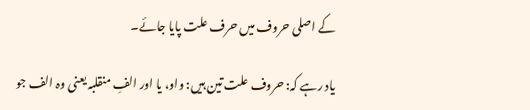کے اصلی حروف میں حرف علت پایا جائے۔

یاد رہے کہ: حروف علت تین ہیں: واو، یا اور الفِ منقلبہ یعنی وہ الف جو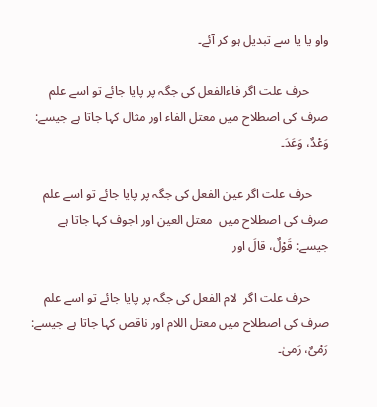واو یا یا سے تبدیل ہو کر آئے۔

      حرف علت اگر فاءالفعل کی جگہ پر پایا جائے تو اسے علم صرف کی اصطلاح میں معتل الفاء اور مثال کہا جاتا ہے جیسے:  وَعْدٌ، وَعَدَ۔

     حرف علت اگر عین الفعل کی جگہ پر پایا جائے تو اسے علم صرف کی اصطلاح میں  معتل العین اور اجوف کہا جاتا ہے جیسے: قَوْلٌ، قالَ اور

      حرف علت اگر  لام الفعل کی جگہ پر پایا جائے تو اسے علم صرف کی اصطلاح میں معتل اللام اور ناقص کہا جاتا ہے جیسے: رَمْىٌ، رَمىٰ۔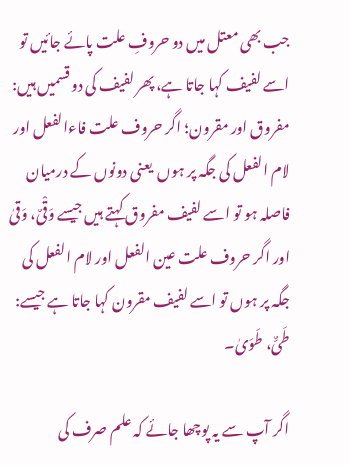جب بھی معتل میں دو حروفِ علت پائے جائیں تو اسے لفیف کہا جاتا ہے، پھر لفیف کی دو قسمیں ہیں: مفروق اور مقرون؛ اگر حروف علت فاءالفعل اور لام الفعل کی جگہ پر ہوں  یعنی دونوں کے درمیان فاصلہ ہو تو اسے لفیف مفروق کہتے ہیں جیسے وَقْىٌ، وَقىٰ اور اگر حروف علت عین الفعل اور لام الفعل کی جگہ پر ہوں تو اسے لفیف مقرون کہا جاتا ہے جیسے: طَىٌّ، طَوَىٰ۔

اگر آپ سے یہ پوچھا جائے کہ علم صرف کی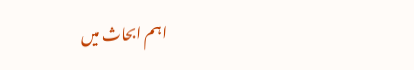اہم ابحاث میں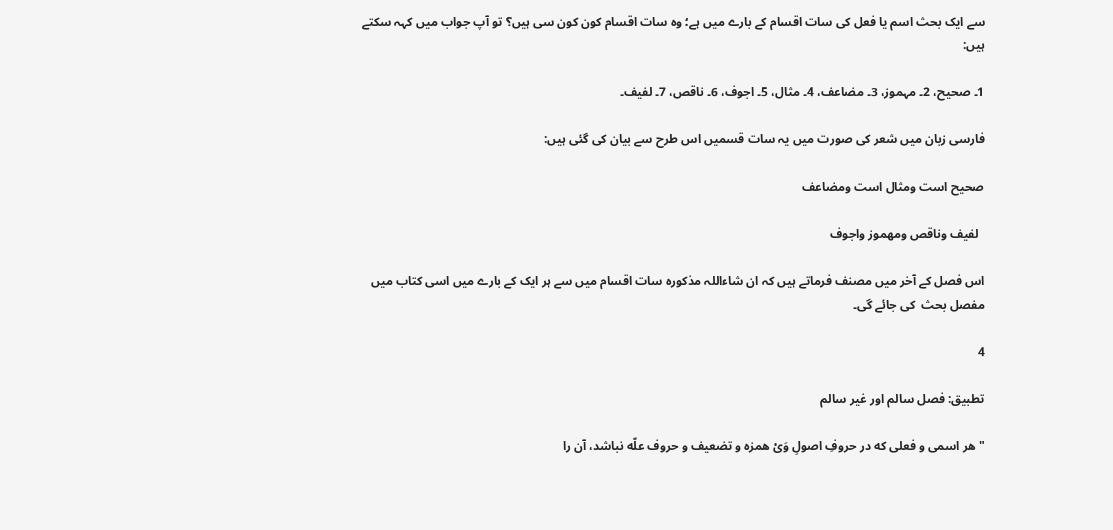سے ایک بحث اسم یا فعل کی سات اقسام کے بارے میں ہے؛ وہ سات اقسام کون کون سی ہیں؟ تو آپ جواب میں کہہ سکتے ہیں:

1۔ صحیح، 2۔ مہموز، 3۔ مضاعف، 4۔ مثال، 5۔ اجوف، 6۔ ناقص، 7۔ لفیف۔

فارسی زبان میں شعر کی صورت میں یہ سات قسمیں اس طرح سے بیان کی گئی ہیں:

صحيح است ومثال است ومضاعف

  لفيف وناقص ومهموز واجوف

اس فصل کے آخر میں مصنف فرماتے ہیں کہ ان شاءاللہ مذکورہ سات اقسام میں سے ہر ایک کے بارے میں اسی کتاب میں  مفصل بحث  کی جائے گی۔

4

تطبیق: فصل سالم اور غیر سالم

"هر اسمى و فعلى كه در حروفِ اصولِ وَىْ همزه و تضعيف و حروف علّه نباشد، آن را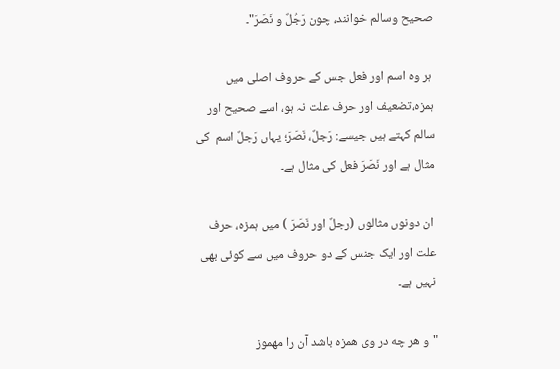صحيح وسالم خوانند، چون رَجُلٌ و نَصَرَ"۔

 ہر وہ اسم اور فعل جس کے حروف اصلی میں ہمزہ،تضعیف اور حرف علت نہ ہو، اسے صحیح اور سالم کہتے ہیں جیسے: رَجلٌ، نَصَرَ؛ یہاں رَجلٌ اسم  کی مثال ہے اور نَصَرَ فعل کی مثال ہے۔

 ان دونوں مثالوں (رجلٌ اور نَصَرَ ) میں ہمزہ، حرف علت اور ایک جنس کے دو حروف میں سے کوئی بھی نہیں ہے۔

"و هر چه در وى همزه باشد آن را مهموز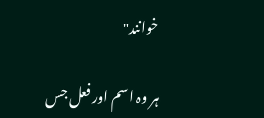خوانند"

ہر وہ اسم اور فعل جس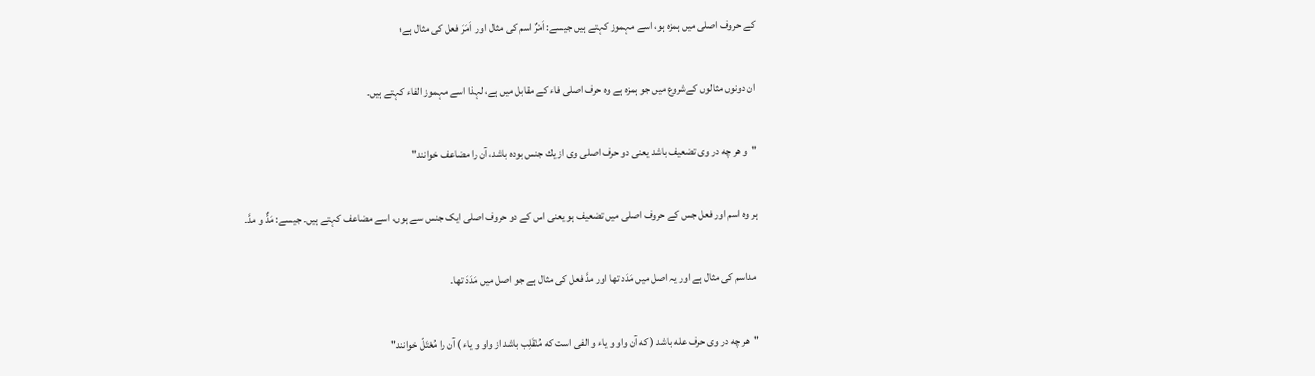کے حروف اصلی میں ہمزہ ہو، اسے مہموز کہتے ہیں جیسے: اَمْرٌ اسم کی مثال اور  اَمَرَ فعل کی مثال ہے؛

ان دونوں مثالوں کےشروع میں جو ہمزہ ہے وہ حرف اصلی فاء کے مقابل میں ہے، لہذا اسے مہموز الفاء کہتے ہیں۔

"و هر چه در وى تضعيف باشد يعنى دو حرف اصلى وى از يك جنس بوده باشد، آن را مضاعف خوانند"

ہر وہ اسم اور فعل جس کے حروف اصلی میں تضعیف ہو یعنی اس کے دو حروف اصلی ایک جنس سے ہوں، اسے مضاعف کہتے ہیں۔ جیسے: مَدٌّ و مدَّ۔

 مداسم کی مثال ہے اور یہ اصل میں مَدَد تھا اور مدَّ فعل کی مثال ہے جو اصل میں مَدَدَ تھا۔

"هر چه در وى حرف عله باشد ( كه آن واو و ياء و الفى است كه مُنْقَلِب باشد از واو و ياء ) آن را مُعْتَلّ خوانند"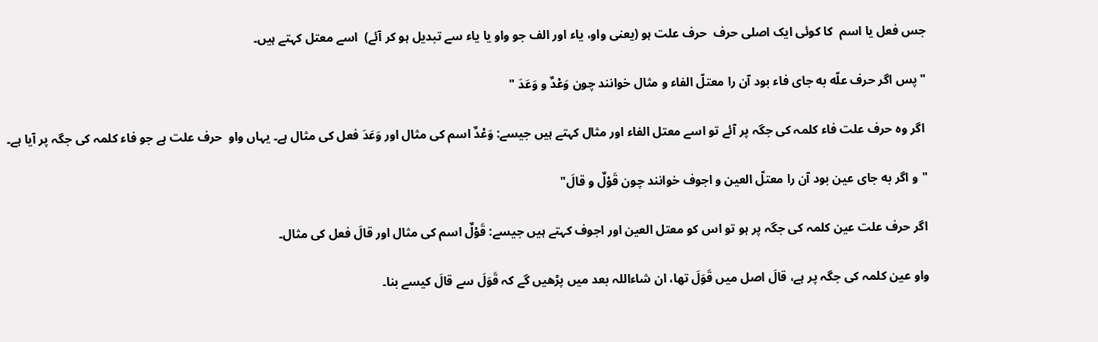جس فعل یا اسم  کا کوئی ایک اصلی حرف  حرف علت ہو (یعنی واو، یاء اور الف جو واو یا یاء سے تبدیل ہو کر آئے)  اسے معتل کہتے ہیں۔

"پس اگر حرف علّه به جاى فاء بود آن را معتلّ الفاء و مثال خوانند چون وَعْدٌ و وَعَدَ "

 اگر وہ حرف علت فاء کلمہ کی جگہ پر آئے تو اسے معتل الفاء اور مثال کہتے ہیں جیسے: وَعْدٌ اسم کی مثال اور وَعَدَ فعل کی مثال ہے۔ یہاں واو  حرف علت ہے جو فاء کلمہ کی جگہ پر آیا ہے۔

"و اگر به جاى عين بود آن را معتلّ العين و اجوف خوانند چون قَوْلٌ و قالَ"

اگر حرف علت عین کلمہ کی جگہ پر ہو تو اس کو معتل العین اور اجوف کہتے ہیں جیسے: قَوْلٌ اسم کی مثال اور قالَ فعل کی مثال۔

واو عین کلمہ کی جگہ پر ہے، قالَ اصل میں قَوَلَ تھا، ان شاءاللہ بعد میں پڑھیں گے کہ قَوَلَ سے قالَ کیسے بنا۔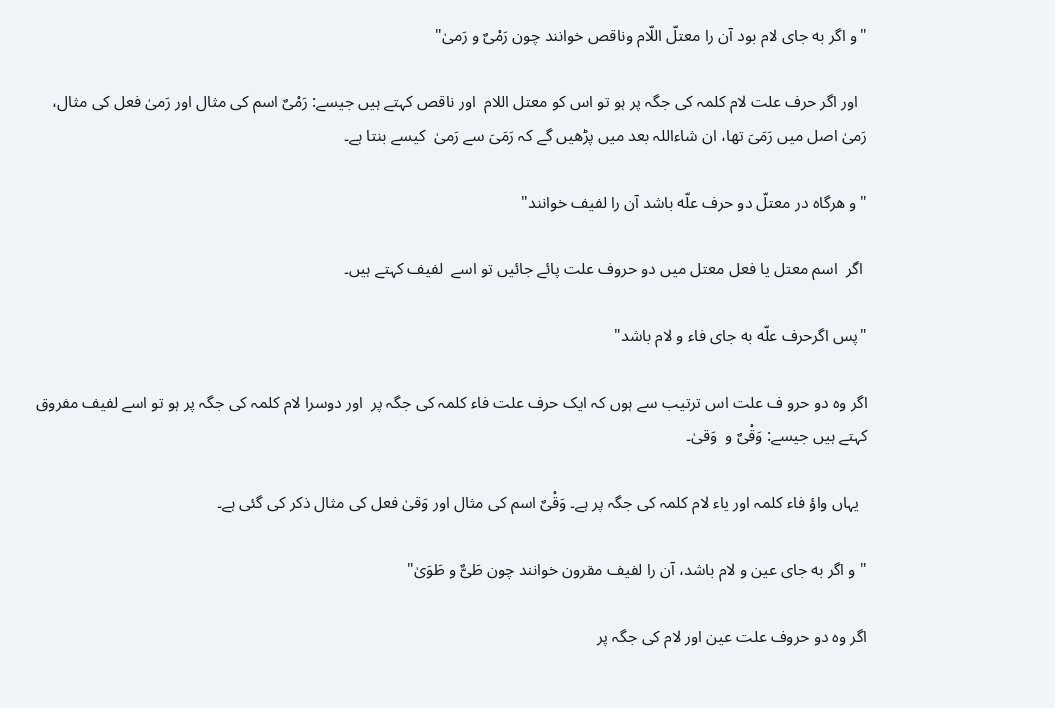"و اگر به جاى لام بود آن را معتلّ اللّام وناقص خوانند چون رَمْىٌ و رَمىٰ"

  اور اگر حرف علت لام کلمہ کی جگہ پر ہو تو اس کو معتل اللام  اور ناقص کہتے ہیں جیسے: رَمْىٌ اسم کی مثال اور رَمىٰ فعل کی مثال، رَمىٰ اصل میں رَمَیَ تھا، ان شاءاللہ بعد میں پڑھیں گے کہ رَمَیَ سے رَمىٰ  کیسے بنتا ہے۔

"و هرگاه در معتلّ دو حرف علّه باشد آن را لفيف خوانند"

 اگر  اسم معتل یا فعل معتل میں دو حروف علت پائے جائیں تو اسے  لفیف کہتے ہیں۔

"پس اگرحرف علّه به جاى فاء و لام باشد"

اگر وہ دو حرو ف علت اس ترتیب سے ہوں کہ ایک حرف علت فاء کلمہ کی جگہ پر  اور دوسرا لام کلمہ کی جگہ پر ہو تو اسے لفیف مفروق کہتے ہیں جیسے: وَقْىٌ و  وَقىٰ۔

  یہاں واؤ فاء کلمہ اور یاء لام کلمہ کی جگہ پر ہے۔ وَقْىٌ اسم کی مثال اور وَقىٰ فعل کی مثال ذکر کی گئی ہے۔

" و اگر به جاى عين و لام باشد، آن را لفيف مقرون خوانند چون طَىٌّ و طَوَىٰ"

اگر وہ دو حروف علت عین اور لام کی جگہ پر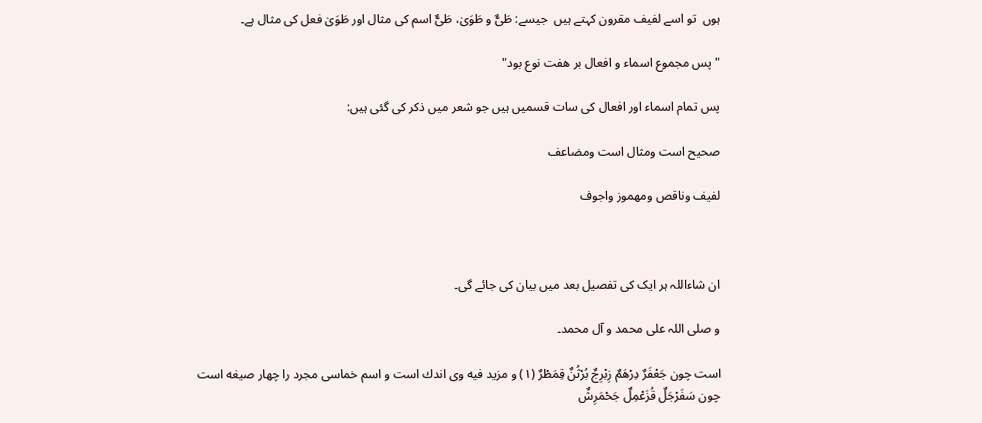ہوں  تو اسے لفیف مقرون کہتے ہیں  جیسے: طَىٌّ و طَوَىٰ، طَىٌّ اسم کی مثال اور طَوَىٰ فعل کی مثال ہے۔

"پس مجموع اسماء و افعال بر هفت نوع بود"

پس تمام اسماء اور افعال کی سات قسمیں ہیں جو شعر میں ذکر کی گئی ہیں:

صحيح است ومثال است ومضاعف

لفيف وناقص ومهموز واجوف



ان شاءاللہ ہر ایک کی تفصیل بعد میں بیان کی جائے گی۔

و صلی اللہ علی محمد و آل محمد۔

است چون جَعْفَرٌ دِرْهَمٌ زِبْرِجٌ بُرْثُنٌ قِمَطْرٌ (١) و مزيد فيه وى اندك است و اسم خماسى مجرد را چهار صيغه است چون سَفَرْجَلٌ قُزَعْمِلٌ جَحْمَرِشٌ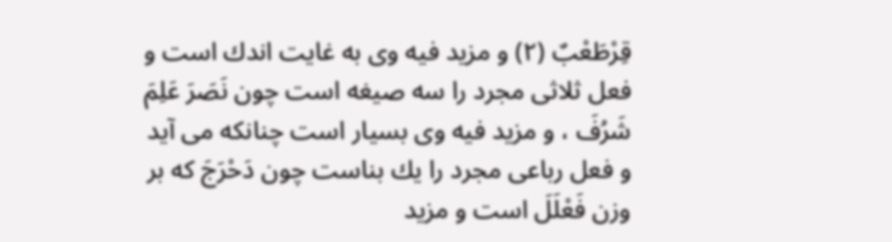قِرْطَعْبٌ (٢) و مزيد فيه وى به غايت اندك است و فعل ثلاثى مجرد را سه صيغه است چون نَصَرَ عَلِمَ شَرُفَ ، و مزيد فيه وى بسيار است چنانكه مى آيد و فعل رباعى مجرد را يك بناست چون دَحْرَجَ كه بر وزن فَعْلَلَ است و مزيد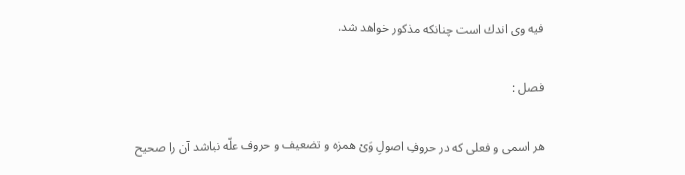فيه وى اندك است چنانكه مذكور خواهد شد.

فصل :

هر اسمى و فعلى كه در حروفِ اصولِ وَىْ همزه و تضعيف و حروف علّه نباشد آن را صحيح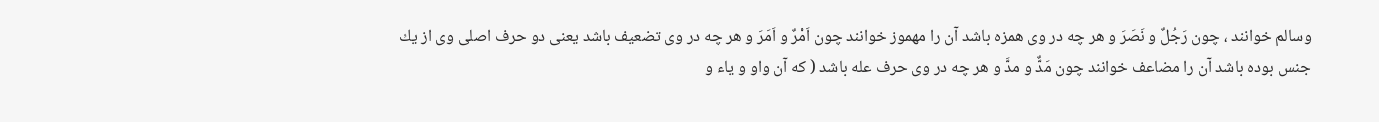وسالم خوانند ، چون رَجُلٌ و نَصَرَ و هر چه در وى همزه باشد آن را مهموز خوانند چون اَمْرٌ و اَمَرَ و هر چه در وى تضعيف باشد يعنى دو حرف اصلى وى از يك جنس بوده باشد آن را مضاعف خوانند چون مَدٌّ و مدَّ و هر چه در وى حرف عله باشد ( كه آن واو و ياء و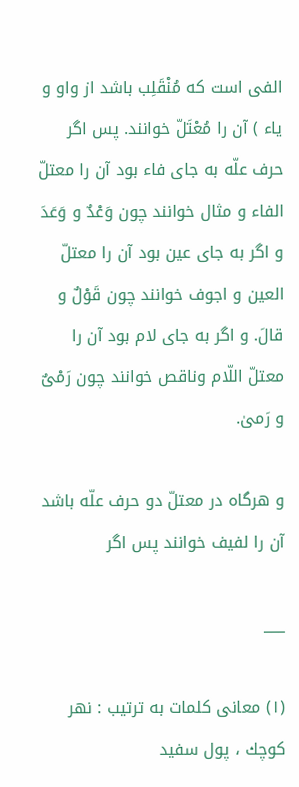الفى است كه مُنْقَلِب باشد از واو و ياء ) آن را مُعْتَلّ خوانند. پس اگر حرف علّه به جاى فاء بود آن را معتلّ الفاء و مثال خوانند چون وَعْدٌ و وَعَدَ و اگر به جاى عين بود آن را معتلّ العين و اجوف خوانند چون قَوْلٌ و قالَ. و اگر به جاى لام بود آن را معتلّ اللّام وناقص خوانند چون رَمْىٌ و رَمىٰ.

و هرگاه در معتلّ دو حرف علّه باشد آن را لفيف خوانند پس اگر

___

(١) معانى كلمات به ترتيب : نهر كوچك ، پول سفيد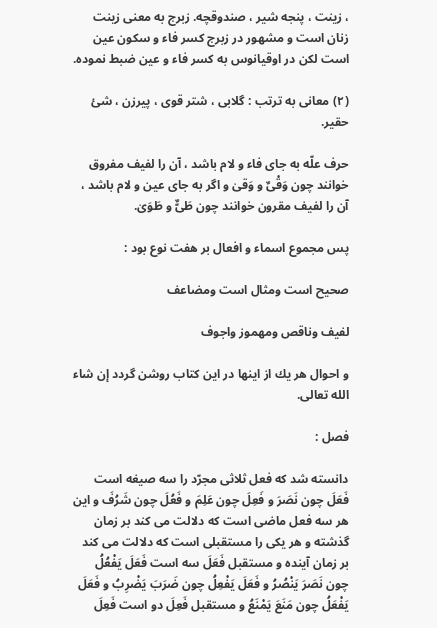، زينت ، پنجه شير ، صندوقچه. زبرج به معنى زينت زنان است و مشهور در زبرج كسر فاء و سكون عين است لكن در اوقيانوس به كسر فاء و عين ضبط نموده.

(٢) معانى به ترتب : گلابى ، شتر قوى ، پيرزن ، شئ حقير.

حرف علّه به جاى فاء و لام باشد ، آن را لفيف مفروق خوانند چون وَقْىٌ و وَقىٰ و اگر به جاى عين و لام باشد ، آن را لفيف مقرون خوانند چون طَىٌّ و طَوَىٰ.

پس مجموع اسماء و افعال بر هفت نوع بود :

صحيح است ومثال است ومضاعف

لفيف وناقص ومهموز واجوف

و احوال هر يك از اينها در اين كتاب روشن گردد إن شاء الله تعالى.

فصل :

دانسته شد كه فعل ثلاثى مجرّد را سه صيغه است فَعَلَ چون نَصَرَ و فَعِلَ چون عَلِمَ و فَعُلَ چون شَرُفَ و اين هر سه فعل ماضى است كه دلالت مى كند بر زمان گذشته و هر يكى را مستقبلى است كه دلالت مى كند بر زمان آينده و مستقبل فَعَلَ سه است فَعَلَ يَفْعُلُ چون نَصَرَ يَنْصُرُ و فَعَلَ يَفْعِلُ چون ضَرَبَ يَضْرِبُ و فَعَلَ يَفْعَلُ چون مَنَعَ يَمْنَعُ و مستقبل فَعِلَ دو است فَعِلَ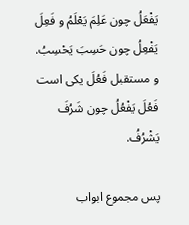يَفْعَلُ چون عَلِمَ يَعْلَمُ و فَعِلَ يَفْعِلُ چون حَسِبَ يَحْسِبُ. و مستقبل فَعُلَ يكى است فَعُلَ يَفْعُلُ چون شَرُفَ يَشْرُفُ.

پس مجموع ابواب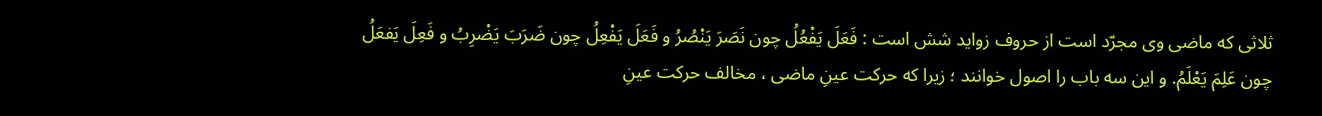ثلاثى كه ماضى وى مجرّد است از حروف زوايد شش است : فَعَلَ يَفْعُلُ چون نَصَرَ يَنْصُرُ و فَعَلَ يَفْعِلُ چون ضَرَبَ يَضْرِبُ و فَعِلَ يَفعَلُ چون عَلِمَ يَعْلَمُ. و اين سه باب را اصول خوانند ؛ زيرا كه حركت عينِ ماضى ، مخالف حركت عينِ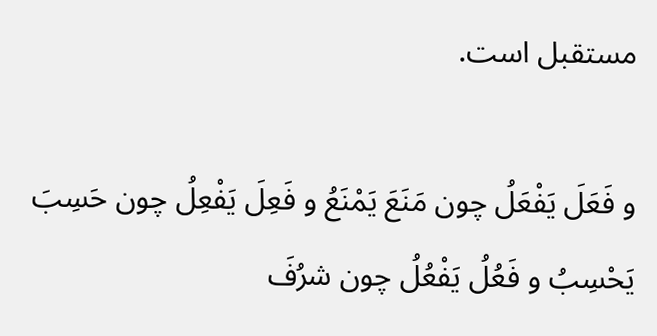مستقبل است.

و فَعَلَ يَفْعَلُ چون مَنَعَ يَمْنَعُ و فَعِلَ يَفْعِلُ چون حَسِبَ يَحْسِبُ و فَعُلُ يَفْعُلُ چون شرُفَ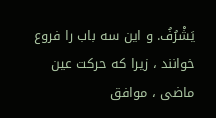يَشْرُفُ. و اين سه باب را فروع خوانند ، زيرا كه حركت عين ماضى ، موافق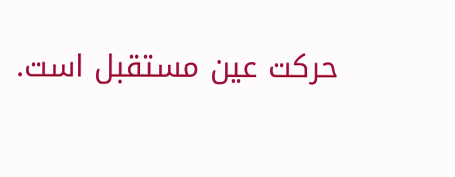حركت عين مستقبل است.